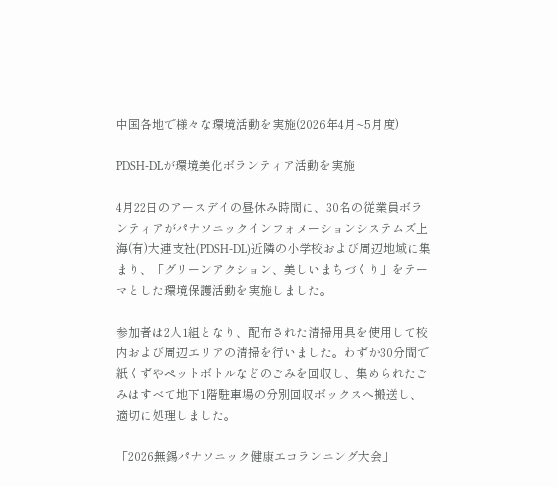中国各地で様々な環境活動を実施(2026年4月~5月度)

PDSH-DLが環境美化ボランティア活動を実施

4月22日のアースデイの昼休み時間に、30名の従業員ボランティアがパナソニックインフォメーションシステムズ上海(有)大連支社(PDSH-DL)近隣の小学校および周辺地域に集まり、「グリーンアクション、美しいまちづくり」をテーマとした環境保護活動を実施しました。

参加者は2人1組となり、配布された清掃用具を使用して校内および周辺エリアの清掃を行いました。わずか30分間で紙くずやペットボトルなどのごみを回収し、集められたごみはすべて地下1階駐車場の分別回収ボックスへ搬送し、適切に処理しました。

「2026無錫パナソニック健康エコランニング大会」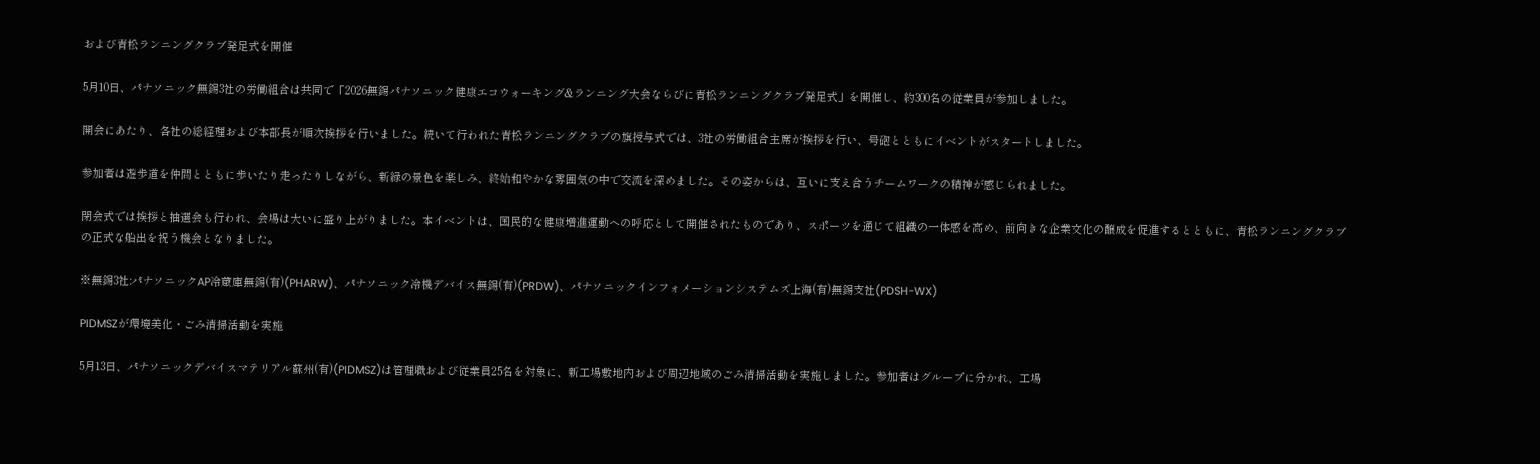および青松ランニングクラブ発足式を開催

5月10日、パナソニック無錫3社の労働組合は共同で「2026無錫パナソニック健康エコウォーキング&ランニング大会ならびに青松ランニングクラブ発足式」を開催し、約300名の従業員が参加しました。

開会にあたり、各社の総経理および本部長が順次挨拶を行いました。続いて行われた青松ランニングクラブの旗授与式では、3社の労働組合主席が挨拶を行い、号砲とともにイベントがスタートしました。

参加者は遊歩道を仲間とともに歩いたり走ったりしながら、新緑の景色を楽しみ、終始和やかな雰囲気の中で交流を深めました。その姿からは、互いに支え合うチームワークの精神が感じられました。

閉会式では挨拶と抽選会も行われ、会場は大いに盛り上がりました。本イベントは、国民的な健康増進運動への呼応として開催されたものであり、スポーツを通じて組織の一体感を高め、前向きな企業文化の醸成を促進するとともに、青松ランニングクラブの正式な船出を祝う機会となりました。

※無錫3社:パナソニックAP冷蔵庫無錫(有)(PHARW)、パナソニック冷機デバイス無錫(有)(PRDW)、パナソニックインフォメーションシステムズ上海(有)無錫支社(PDSH-WX)

PIDMSZが環境美化・ごみ清掃活動を実施

5月13日、パナソニックデバイスマテリアル蘇州(有)(PIDMSZ)は管理職および従業員25名を対象に、新工場敷地内および周辺地域のごみ清掃活動を実施しました。参加者はグループに分かれ、工場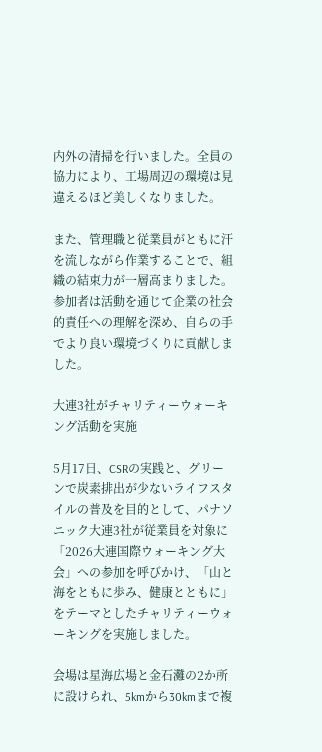内外の清掃を行いました。全員の協力により、工場周辺の環境は見違えるほど美しくなりました。

また、管理職と従業員がともに汗を流しながら作業することで、組織の結束力が一層高まりました。参加者は活動を通じて企業の社会的責任への理解を深め、自らの手でより良い環境づくりに貢献しました。

大連3社がチャリティーウォーキング活動を実施

5月17日、CSRの実践と、グリーンで炭素排出が少ないライフスタイルの普及を目的として、パナソニック大連3社が従業員を対象に「2026大連国際ウォーキング大会」への参加を呼びかけ、「山と海をともに歩み、健康とともに」をテーマとしたチャリティーウォーキングを実施しました。

会場は星海広場と金石灘の2か所に設けられ、5kmから30kmまで複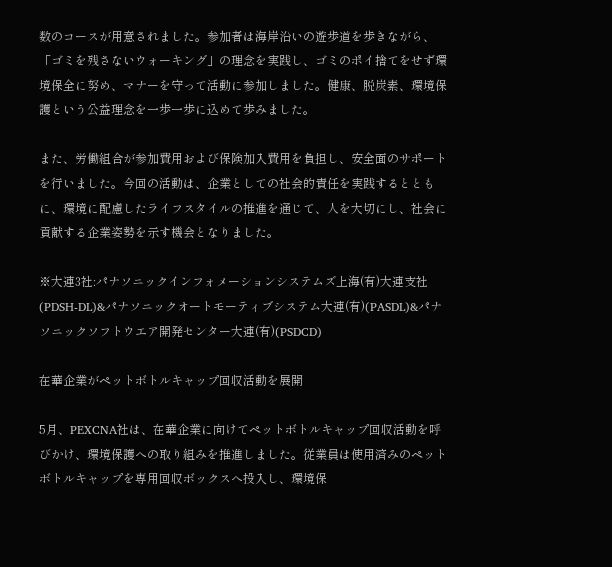数のコースが用意されました。参加者は海岸沿いの遊歩道を歩きながら、「ゴミを残さないウォーキング」の理念を実践し、ゴミのポイ捨てをせず環境保全に努め、マナーを守って活動に参加しました。健康、脱炭素、環境保護という公益理念を一歩一歩に込めて歩みました。

また、労働組合が参加費用および保険加入費用を負担し、安全面のサポートを行いました。今回の活動は、企業としての社会的責任を実践するとともに、環境に配慮したライフスタイルの推進を通じて、人を大切にし、社会に貢献する企業姿勢を示す機会となりました。

※大連3社:パナソニックインフォメーションシステムズ上海(有)大連支社(PDSH-DL)&パナソニックオートモーティブシステム大連(有)(PASDL)&パナソニックソフトウエア開発センター大連(有)(PSDCD)

在華企業がペットボトルキャップ回収活動を展開

5月、PEXCNA社は、在華企業に向けてペットボトルキャップ回収活動を呼びかけ、環境保護への取り組みを推進しました。従業員は使用済みのペットボトルキャップを専用回収ボックスへ投入し、環境保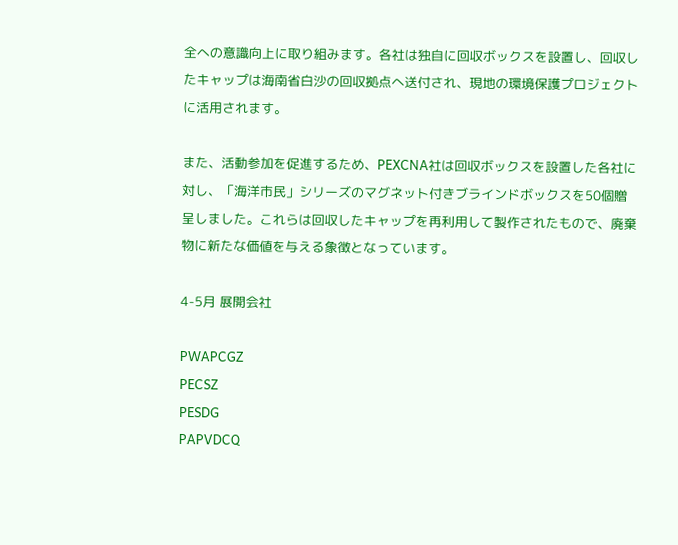全への意識向上に取り組みます。各社は独自に回収ボックスを設置し、回収したキャップは海南省白沙の回収拠点へ送付され、現地の環境保護プロジェクトに活用されます。

また、活動参加を促進するため、PEXCNA社は回収ボックスを設置した各社に対し、「海洋市民」シリーズのマグネット付きブラインドボックスを50個贈呈しました。これらは回収したキャップを再利用して製作されたもので、廃棄物に新たな価値を与える象徴となっています。

4-5月 展開会社

PWAPCGZ
PECSZ
PESDG
PAPVDCQ